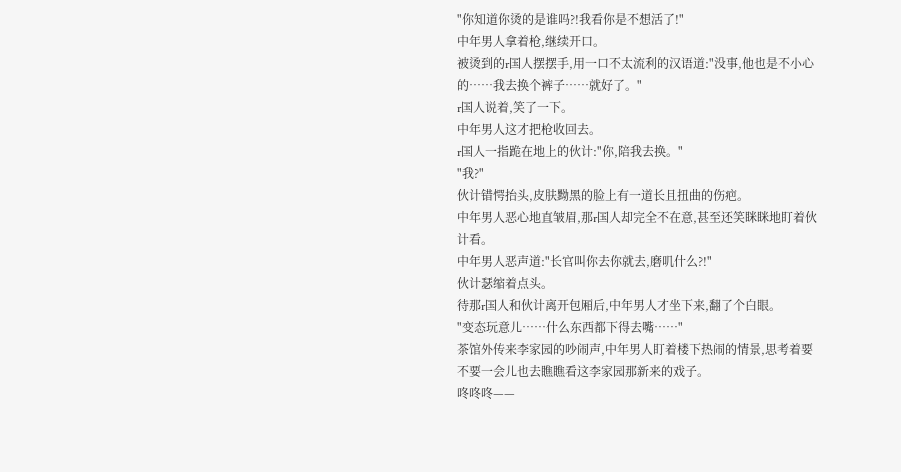"你知道你烫的是谁吗?!我看你是不想活了!"
中年男人拿着枪,继续开口。
被烫到的r国人摆摆手,用一口不太流利的汉语道:"没事,他也是不小心的……我去换个裤子……就好了。"
r国人说着,笑了一下。
中年男人这才把枪收回去。
r国人一指跪在地上的伙计:"你,陪我去换。"
"我?"
伙计错愕抬头,皮肤黝黑的脸上有一道长且扭曲的伤疤。
中年男人恶心地直皱眉,那r国人却完全不在意,甚至还笑眯眯地盯着伙计看。
中年男人恶声道:"长官叫你去你就去,磨叽什么?!"
伙计瑟缩着点头。
待那r国人和伙计离开包厢后,中年男人才坐下来,翻了个白眼。
"变态玩意儿……什么东西都下得去嘴……"
茶馆外传来李家园的吵闹声,中年男人盯着楼下热闹的情景,思考着要不要一会儿也去瞧瞧看这李家园那新来的戏子。
咚咚咚——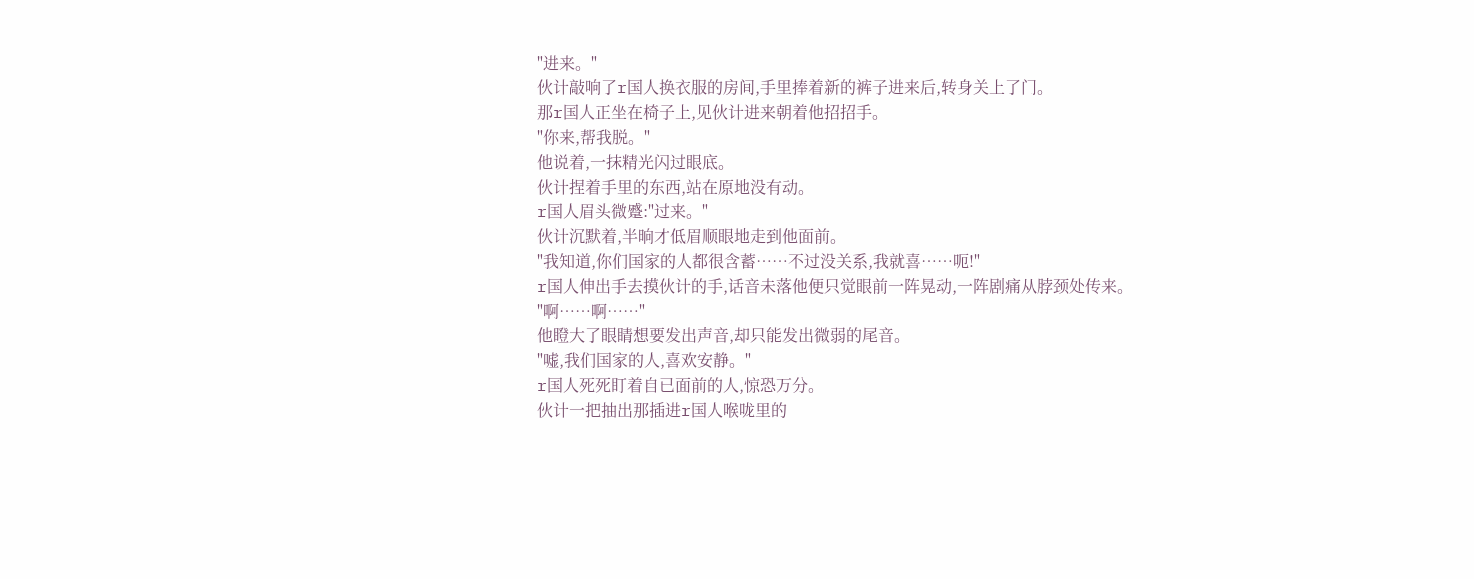"进来。"
伙计敲响了r国人换衣服的房间,手里捧着新的裤子进来后,转身关上了门。
那r国人正坐在椅子上,见伙计进来朝着他招招手。
"你来,帮我脱。"
他说着,一抹精光闪过眼底。
伙计捏着手里的东西,站在原地没有动。
r国人眉头微蹙:"过来。"
伙计沉默着,半晌才低眉顺眼地走到他面前。
"我知道,你们国家的人都很含蓄……不过没关系,我就喜……呃!"
r国人伸出手去摸伙计的手,话音未落他便只觉眼前一阵晃动,一阵剧痛从脖颈处传来。
"啊……啊……"
他瞪大了眼睛想要发出声音,却只能发出微弱的尾音。
"嘘,我们国家的人,喜欢安静。"
r国人死死盯着自已面前的人,惊恐万分。
伙计一把抽出那插进r国人喉咙里的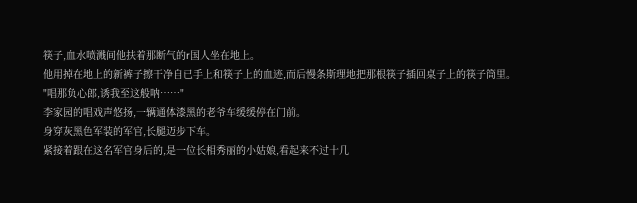筷子,血水喷溅间他扶着那断气的r国人坐在地上。
他用掉在地上的新裤子擦干净自已手上和筷子上的血迹,而后慢条斯理地把那根筷子插回桌子上的筷子筒里。
"唱那负心郎,诱我至这般呐……"
李家园的唱戏声悠扬,一辆通体漆黑的老爷车缓缓停在门前。
身穿灰黑色军装的军官,长腿迈步下车。
紧接着跟在这名军官身后的,是一位长相秀丽的小姑娘,看起来不过十几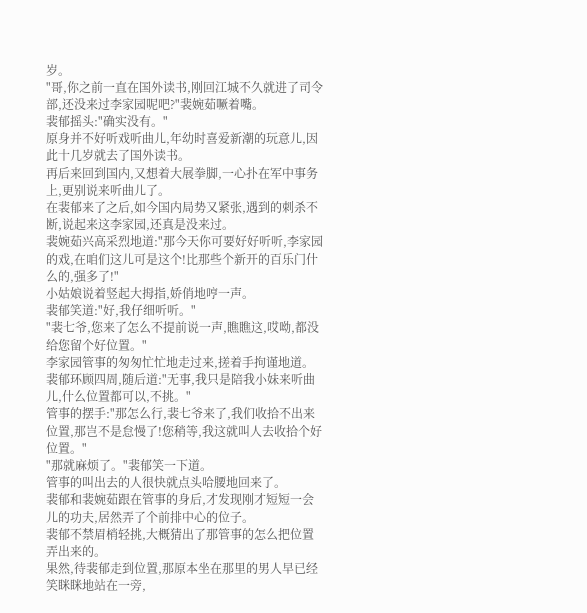岁。
"哥,你之前一直在国外读书,刚回江城不久就进了司令部,还没来过李家园呢吧?"裴婉茹噘着嘴。
裴郁摇头:"确实没有。"
原身并不好听戏听曲儿,年幼时喜爱新潮的玩意儿,因此十几岁就去了国外读书。
再后来回到国内,又想着大展拳脚,一心扑在军中事务上,更别说来听曲儿了。
在裴郁来了之后,如今国内局势又紧张,遇到的刺杀不断,说起来这李家园,还真是没来过。
裴婉茹兴高采烈地道:"那今天你可要好好听听,李家园的戏,在咱们这儿可是这个!比那些个新开的百乐门什么的,强多了!"
小姑娘说着竖起大拇指,娇俏地哼一声。
裴郁笑道:"好,我仔细听听。"
"裴七爷,您来了怎么不提前说一声,瞧瞧这,哎呦,都没给您留个好位置。"
李家园管事的匆匆忙忙地走过来,搓着手拘谨地道。
裴郁环顾四周,随后道:"无事,我只是陪我小妹来听曲儿,什么位置都可以,不挑。"
管事的摆手:"那怎么行,裴七爷来了,我们收拾不出来位置,那岂不是怠慢了!您稍等,我这就叫人去收拾个好位置。"
"那就麻烦了。"裴郁笑一下道。
管事的叫出去的人很快就点头哈腰地回来了。
裴郁和裴婉茹跟在管事的身后,才发现刚才短短一会儿的功夫,居然弄了个前排中心的位子。
裴郁不禁眉梢轻挑,大概猜出了那管事的怎么把位置弄出来的。
果然,待裴郁走到位置,那原本坐在那里的男人早已经笑眯眯地站在一旁,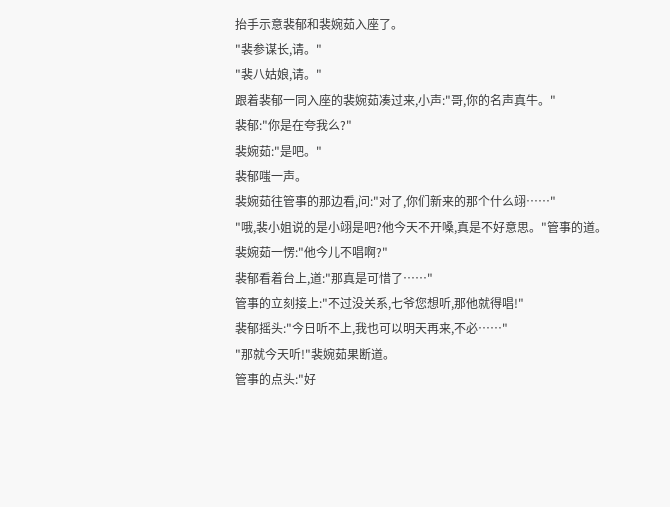抬手示意裴郁和裴婉茹入座了。
"裴参谋长,请。"
"裴八姑娘,请。"
跟着裴郁一同入座的裴婉茹凑过来,小声:"哥,你的名声真牛。"
裴郁:"你是在夸我么?"
裴婉茹:"是吧。"
裴郁嗤一声。
裴婉茹往管事的那边看,问:"对了,你们新来的那个什么翊……"
"哦,裴小姐说的是小翊是吧?他今天不开嗓,真是不好意思。"管事的道。
裴婉茹一愣:"他今儿不唱啊?"
裴郁看着台上,道:"那真是可惜了……"
管事的立刻接上:"不过没关系,七爷您想听,那他就得唱!"
裴郁摇头:"今日听不上,我也可以明天再来,不必……"
"那就今天听!"裴婉茹果断道。
管事的点头:"好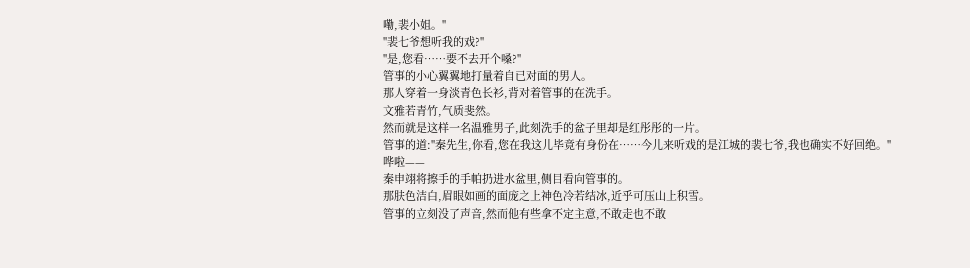嘞,裴小姐。"
"裴七爷想听我的戏?"
"是,您看……要不去开个嗓?"
管事的小心翼翼地打量着自已对面的男人。
那人穿着一身淡青色长衫,背对着管事的在洗手。
文雅若青竹,气质斐然。
然而就是这样一名温雅男子,此刻洗手的盆子里却是红彤彤的一片。
管事的道:"秦先生,你看,您在我这儿毕竟有身份在……今儿来听戏的是江城的裴七爷,我也确实不好回绝。"
哗啦——
秦申翊将擦手的手帕扔进水盆里,侧目看向管事的。
那肤色洁白,眉眼如画的面庞之上神色冷若结冰,近乎可压山上积雪。
管事的立刻没了声音,然而他有些拿不定主意,不敢走也不敢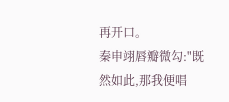再开口。
秦申翊唇瓣微勾:"既然如此,那我便唱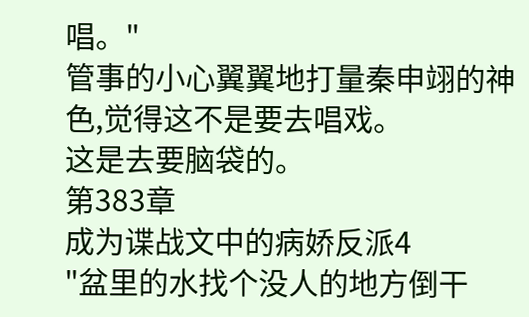唱。"
管事的小心翼翼地打量秦申翊的神色,觉得这不是要去唱戏。
这是去要脑袋的。
第383章
成为谍战文中的病娇反派4
"盆里的水找个没人的地方倒干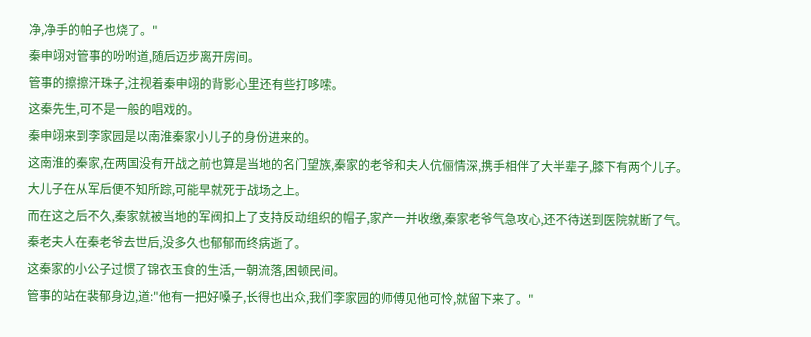净,净手的帕子也烧了。"
秦申翊对管事的吩咐道,随后迈步离开房间。
管事的擦擦汗珠子,注视着秦申翊的背影心里还有些打哆嗦。
这秦先生,可不是一般的唱戏的。
秦申翊来到李家园是以南淮秦家小儿子的身份进来的。
这南淮的秦家,在两国没有开战之前也算是当地的名门望族,秦家的老爷和夫人伉俪情深,携手相伴了大半辈子,膝下有两个儿子。
大儿子在从军后便不知所踪,可能早就死于战场之上。
而在这之后不久,秦家就被当地的军阀扣上了支持反动组织的帽子,家产一并收缴,秦家老爷气急攻心,还不待送到医院就断了气。
秦老夫人在秦老爷去世后,没多久也郁郁而终病逝了。
这秦家的小公子过惯了锦衣玉食的生活,一朝流落,困顿民间。
管事的站在裴郁身边,道:"他有一把好嗓子,长得也出众,我们李家园的师傅见他可怜,就留下来了。"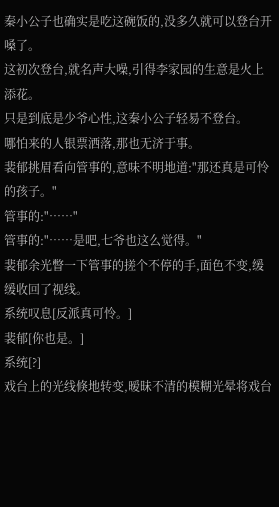秦小公子也确实是吃这碗饭的,没多久就可以登台开嗓了。
这初次登台,就名声大噪,引得李家园的生意是火上添花。
只是到底是少爷心性,这秦小公子轻易不登台。
哪怕来的人银票洒落,那也无济于事。
裴郁挑眉看向管事的,意味不明地道:"那还真是可怜的孩子。"
管事的:"……"
管事的:"……是吧,七爷也这么觉得。"
裴郁余光瞥一下管事的搓个不停的手,面色不变,缓缓收回了视线。
系统叹息[反派真可怜。]
裴郁[你也是。]
系统[?]
戏台上的光线倏地转变,暧昧不清的模糊光晕将戏台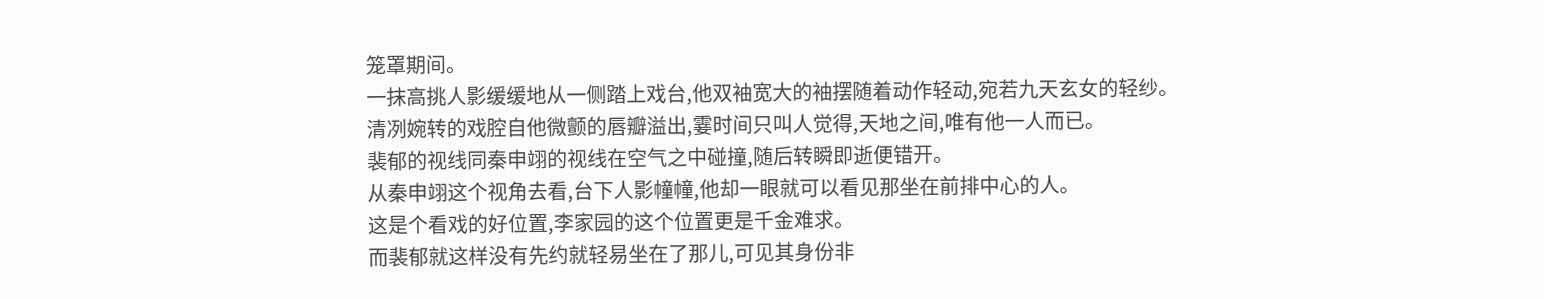笼罩期间。
一抹高挑人影缓缓地从一侧踏上戏台,他双袖宽大的袖摆随着动作轻动,宛若九天玄女的轻纱。
清冽婉转的戏腔自他微颤的唇瓣溢出,霎时间只叫人觉得,天地之间,唯有他一人而已。
裴郁的视线同秦申翊的视线在空气之中碰撞,随后转瞬即逝便错开。
从秦申翊这个视角去看,台下人影幢幢,他却一眼就可以看见那坐在前排中心的人。
这是个看戏的好位置,李家园的这个位置更是千金难求。
而裴郁就这样没有先约就轻易坐在了那儿,可见其身份非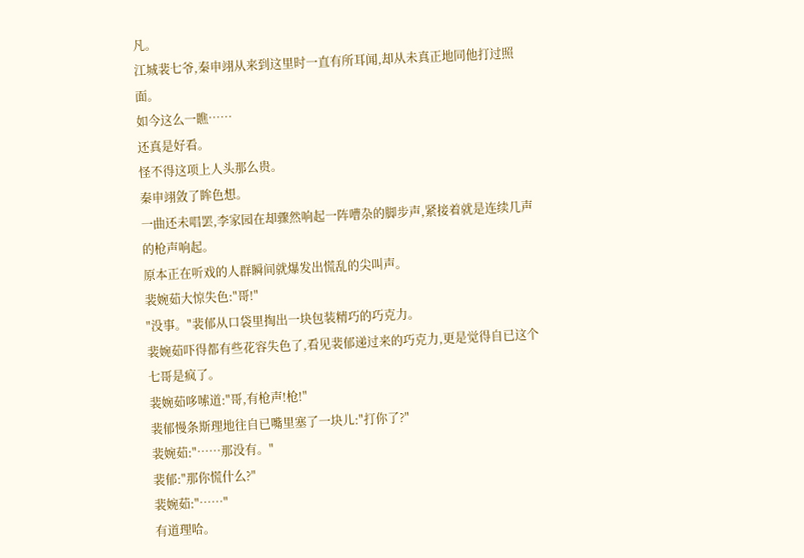凡。
江城裴七爷,秦申翊从来到这里时一直有所耳闻,却从未真正地同他打过照面。
如今这么一瞧……
还真是好看。
怪不得这项上人头那么贵。
秦申翊敛了眸色想。
一曲还未唱罢,李家园在却骤然响起一阵嘈杂的脚步声,紧接着就是连续几声的枪声响起。
原本正在听戏的人群瞬间就爆发出慌乱的尖叫声。
裴婉茹大惊失色:"哥!"
"没事。"裴郁从口袋里掏出一块包装精巧的巧克力。
裴婉茹吓得都有些花容失色了,看见裴郁递过来的巧克力,更是觉得自已这个七哥是疯了。
裴婉茹哆嗦道:"哥,有枪声!枪!"
裴郁慢条斯理地往自已嘴里塞了一块儿:"打你了?"
裴婉茹:"……那没有。"
裴郁:"那你慌什么?"
裴婉茹:"……"
有道理哈。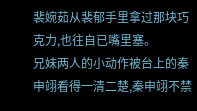裴婉茹从裴郁手里拿过那块巧克力,也往自已嘴里塞。
兄妹两人的小动作被台上的秦申翊看得一清二楚,秦申翊不禁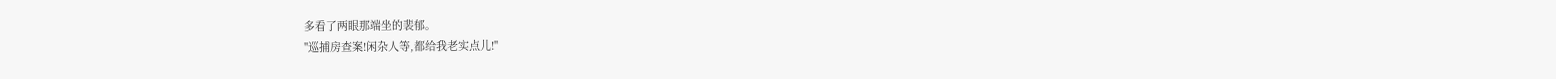多看了两眼那端坐的裴郁。
"巡捕房查案!闲杂人等,都给我老实点儿!"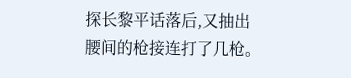探长黎平话落后,又抽出腰间的枪接连打了几枪。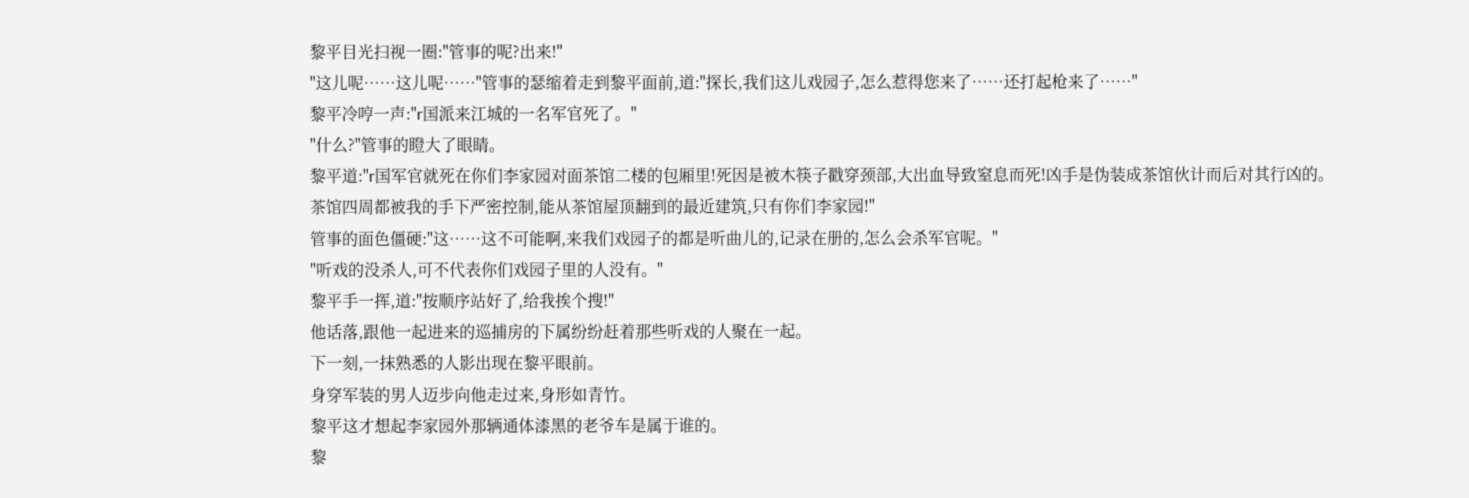黎平目光扫视一圈:"管事的呢?出来!"
"这儿呢……这儿呢……"管事的瑟缩着走到黎平面前,道:"探长,我们这儿戏园子,怎么惹得您来了……还打起枪来了……"
黎平冷哼一声:"r国派来江城的一名军官死了。"
"什么?"管事的瞪大了眼睛。
黎平道:"r国军官就死在你们李家园对面茶馆二楼的包厢里!死因是被木筷子戳穿颈部,大出血导致窒息而死!凶手是伪装成茶馆伙计而后对其行凶的。
茶馆四周都被我的手下严密控制,能从茶馆屋顶翻到的最近建筑,只有你们李家园!"
管事的面色僵硬:"这……这不可能啊,来我们戏园子的都是听曲儿的,记录在册的,怎么会杀军官呢。"
"听戏的没杀人,可不代表你们戏园子里的人没有。"
黎平手一挥,道:"按顺序站好了,给我挨个搜!"
他话落,跟他一起进来的巡捕房的下属纷纷赶着那些听戏的人聚在一起。
下一刻,一抹熟悉的人影出现在黎平眼前。
身穿军装的男人迈步向他走过来,身形如青竹。
黎平这才想起李家园外那辆通体漆黑的老爷车是属于谁的。
黎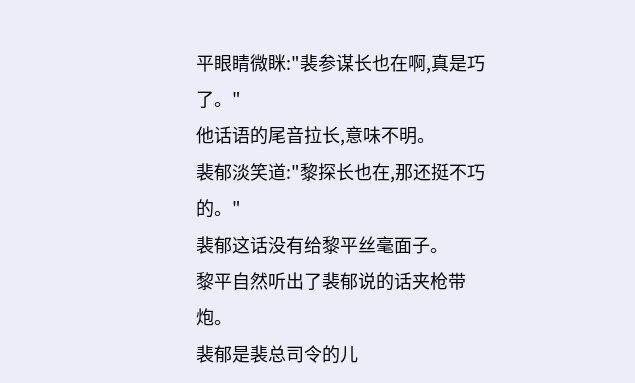平眼睛微眯:"裴参谋长也在啊,真是巧了。"
他话语的尾音拉长,意味不明。
裴郁淡笑道:"黎探长也在,那还挺不巧的。"
裴郁这话没有给黎平丝毫面子。
黎平自然听出了裴郁说的话夹枪带炮。
裴郁是裴总司令的儿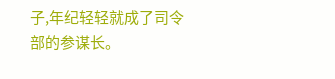子,年纪轻轻就成了司令部的参谋长。